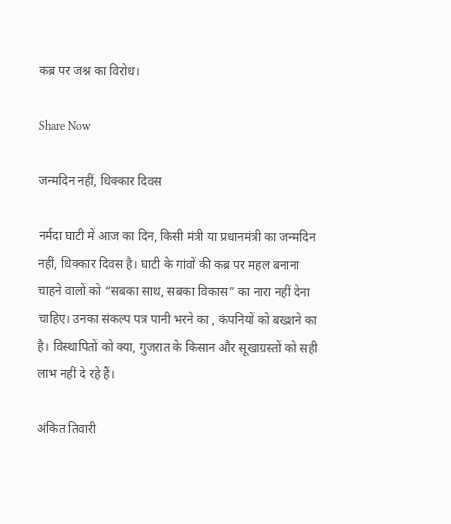कब्र पर जश्न का विरोध।

Share Now

जन्मदिन नहीं, धिक्कार दिवस

नर्मदा घाटी में आज का दिन, किसी मंत्री या प्रधानमंत्री का जन्मदिन नहीं, धिक्कार दिवस है। घाटी के गांवों की कब्र पर महल बनाना चाहने वालों को “सबका साथ, सबका विकास” का नारा नहीं देना चाहिए। उनका संकल्प पत्र पानी भरने का , कंपनियों को बख्शने का है। विस्थापितों को क्या, गुजरात के किसान और सूखाग्रस्तों को सही लाभ नहीं दे रहे हैं।

अंकित तिवारी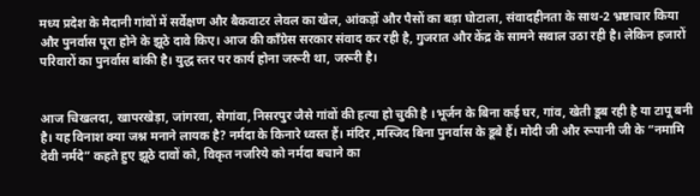मध्य प्रदेश के मैदानी गांवों में सर्वेक्षण और बैकवाटर लेवल का खेल, आंकड़ों और पैसों का बड़ा घोटाला, संवादहीनता के साथ-2 भ्रष्टाचार किया और पुनर्वास पूरा होने के झूठे दावे किए। आज की काँग्रेस सरकार संवाद कर रही है, गुजरात और केंद्र के सामने सवाल उठा रही है। लेकिन हजारों परिवारों का पुनर्वास बांकी है। युद्ध स्तर पर कार्य होना जरूरी था, जरूरी है।


आज चिखलदा, खापरखेड़ा, जांगरवा, सेगांवा, निसरपुर जैसे गांवों की हत्या हो चुकी है ।भूर्जन के बिना कई घर, गांव, खेती डूब रही है या टापू बनी है। यह विनाश क्या जश्न मनाने लायक है? नर्मदा के किनारे ध्वस्त हैं। मंदिर ,मस्जिद बिना पुनर्वास के डूबे हैं। मोदी जी और रूपानी जी के “नमामि देवी नर्मदे” कहते हुए झूठे दावों को, विकृत नजरिये को नर्मदा बचाने का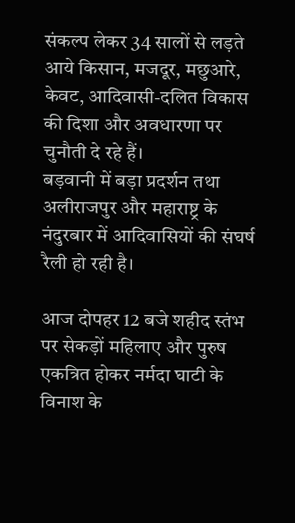संकल्प लेकर 34 सालों से लड़ते आये किसान, मजदूर, मछुआरे, केवट, आदिवासी-दलित विकास की दिशा और अवधारणा पर चुनौती दे रहे हैं।
बड़वानी में बड़ा प्रदर्शन तथा अलीराजपुर और महाराष्ट्र के नंदुरबार में आदिवासियों की संघर्ष रैली हो रही है।

आज दोपहर 12 बजे शहीद स्तंभ पर सेकड़ों महिलाए और पुरुष एकत्रित होकर नर्मदा घाटी के विनाश के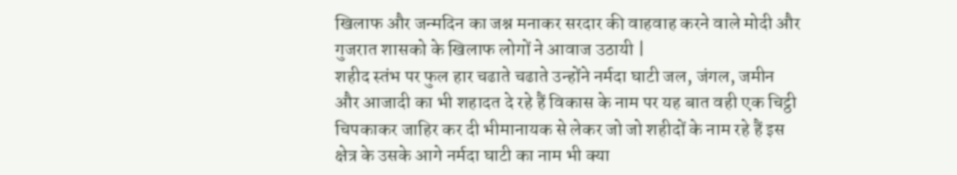खिलाफ और जन्मदिन का जश्न मनाकर सरदार की वाहवाह करने वाले मोदी और गुजरात शासको के खिलाफ लोगों ने आवाज उठायी |
शहीद स्तंभ पर फुल हार चढाते चढाते उन्होंने नर्मदा घाटी जल, जंगल, जमीन और आजादी का भी शहादत दे रहे हैं विकास के नाम पर यह बात वही एक चिट्ठी चिपकाकर जाहिर कर दी भीमानायक से लेकर जो जो शहीदों के नाम रहे हैं इस क्षेत्र के उसके आगे नर्मदा घाटी का नाम भी क्या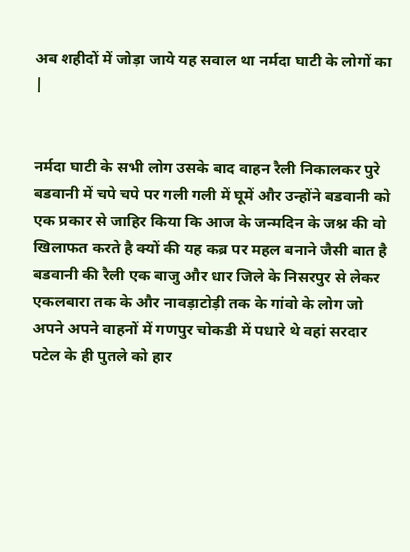अब शहीदों में जोड़ा जाये यह सवाल था नर्मदा घाटी के लोगों का |


नर्मदा घाटी के सभी लोग उसके बाद वाहन रैली निकालकर पुरे बडवानी में चपे चपे पर गली गली में घूमें और उन्होंने बडवानी को एक प्रकार से जाहिर किया कि आज के जन्मदिन के जश्न की वो खिलाफत करते है क्यों की यह कब्र पर महल बनाने जैसी बात है बडवानी की रैली एक बाजु और धार जिले के निसरपुर से लेकर एकलबारा तक के और नावड़ाटोड़ी तक के गांवो के लोग जो अपने अपने वाहनों में गणपुर चोकडी में पधारे थे वहां सरदार पटेल के ही पुतले को हार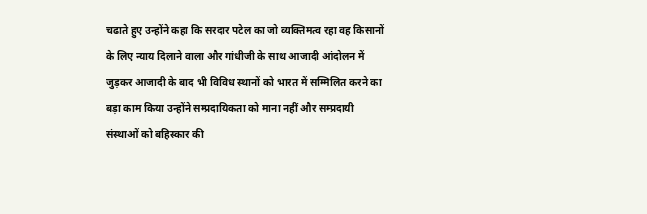चढाते हुए उन्होंने कहा कि सरदार पटेल का जो व्यक्तिमत्व रहा वह किसानों के लिए न्याय दिलाने वाला और गांधीजी के साथ आजादी आंदोलन में जुड़कर आजादी के बाद भी विविध स्थानों को भारत में सम्मिलित करने का बड़ा काम किया उन्होंने सम्प्रदायिकता को माना नहीं और सम्प्रदायी संस्थाओं को बहिस्कार की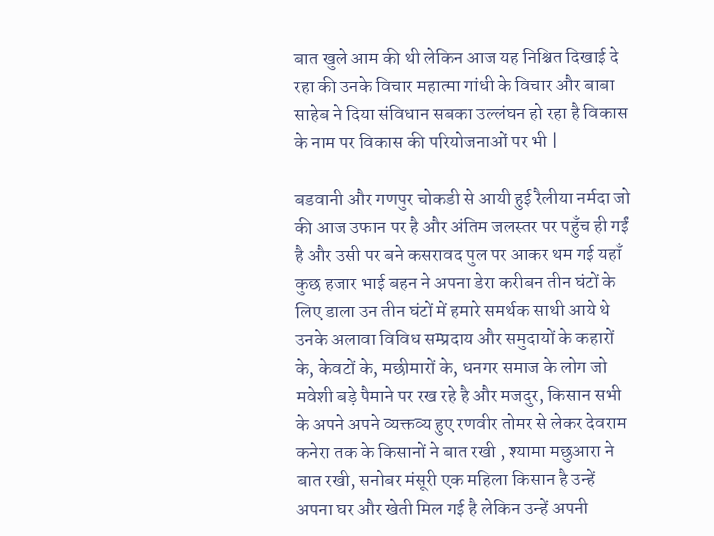बात खुले आम की थी लेकिन आज यह निश्चित दिखाई दे रहा की उनके विचार महात्मा गांधी के विचार और बाबा साहेब ने दिया संविधान सबका उल्लंघन हो रहा है विकास के नाम पर विकास की परियोजनाओं पर भी |

बडवानी और गणपुर चोकडी से आयी हुई रैलीया नर्मदा जो की आज उफान पर है और अंतिम जलस्तर पर पहुँच ही गईं है और उसी पर बने कसरावद पुल पर आकर थम गई यहाँ कुछ हजार भाई बहन ने अपना डेरा करीबन तीन घंटों के लिए डाला उन तीन घंटों में हमारे समर्थक साथी आये थे उनके अलावा विविध सम्प्रदाय और समुदायों के कहारों के, केवटों के, मछीमारों के, धनगर समाज के लोग जो मवेशी बड़े पैमाने पर रख रहे है और मजदुर, किसान सभी के अपने अपने व्यक्तव्य हुए रणवीर तोमर से लेकर देवराम कनेरा तक के किसानों ने बात रखी , श्यामा मछुआरा ने बात रखी, सनोबर मंसूरी एक महिला किसान है उन्हें अपना घर और खेती मिल गई है लेकिन उन्हें अपनी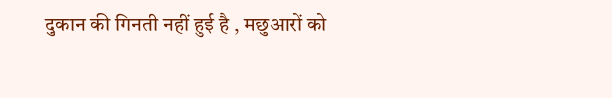दुकान की गिनती नहीं हुई है , मछुआरों को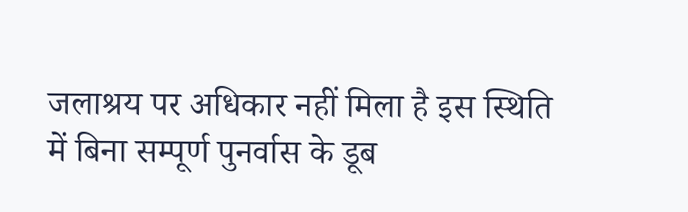जलाश्रय पर अधिकार नहीं मिला है इस स्थिति में बिना सम्पूर्ण पुनर्वास के डूब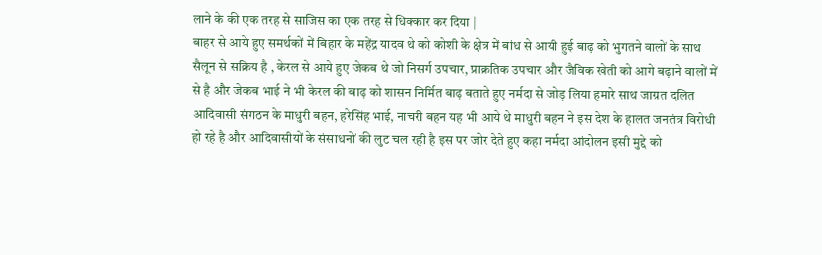लाने के की एक तरह से साजिस का एक तरह से धिक्कार कर दिया |
बाहर से आये हुए समर्थकों में बिहार के महेंद्र यादव थे को कोशी के क्षेत्र में बांध से आयी हुई बाढ़ को भुगतने वालों के साथ सैलून से सक्रिय है , केरल से आये हुए जेकब थे जो निसर्ग उपचार, प्राक्रतिक उपचार और जैविक खेती को आगे बढ़ाने वालों में से है और जेकब भाई ने भी केरल की बाढ़ को शासन निर्मित बाढ़ बताते हुए नर्मदा से जोड़ लिया हमारे साथ जाग्रत दलित आदिवासी संगठन के माधुरी बहन, हरेसिंह भाई, नाचरी बहन यह भी आये थे माधुरी बहन ने इस देश के हालत जनतंत्र विरोधी हो रहे है और आदिवासीयों के संसाधनों की लुट चल रही है इस पर जोर देते हुए कहा नर्मदा आंदोलन इसी मुद्दे को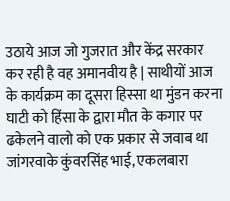उठाये आज जो गुजरात और केंद्र सरकार कर रही है वह अमानवीय है | साथीयों आज के कार्यक्रम का दूसरा हिस्सा था मुंडन करना घाटी को हिंसा के द्वारा मौत के कगार पर ढकेलने वालो को एक प्रकार से जवाब था जांगरवाके कुंवरसिंह भाई, एकलबारा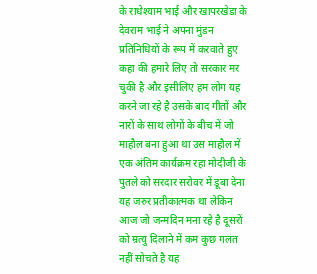के राधेश्याम भाई और खापरखेडा के देवराम भाई ने अपना मुंडन प्रतिनिधियों के रूप में करवाते हुए कहा की हमारे लिए तो सरकार मर चुकी है और इसीलिए हम लोग यह करने जा रहे है उसके बाद गीतों और नारों के साथ लोगों के बीच में जो माहौल बना हुआ था उस माहौल में एक अंतिम कार्यक्रम रहा मोदीजी के पुतले को सरदार सरोवर में डूबा देना यह जरुर प्रतीकात्मक था लेकिन आज जो जन्मदिन मना रहे है दूसरों को म्रत्यु दिलाने में कम कुछ गलत नहीं सोचते है यह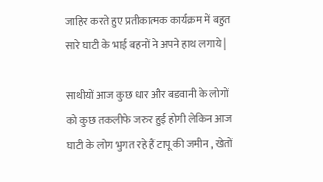जाहिर करते हुए प्रतीकात्मक कार्यक्रम में बहुत सारे घाटी के भाई बहनों ने अपने हाथ लगाये |

साथीयों आज कुछ धार और बडवानी के लोगों को कुछ तकलीफे जरुर हुई होगी लेकिन आज घाटी के लोग भुगत रहे हैं टापू की जमीन , खेतों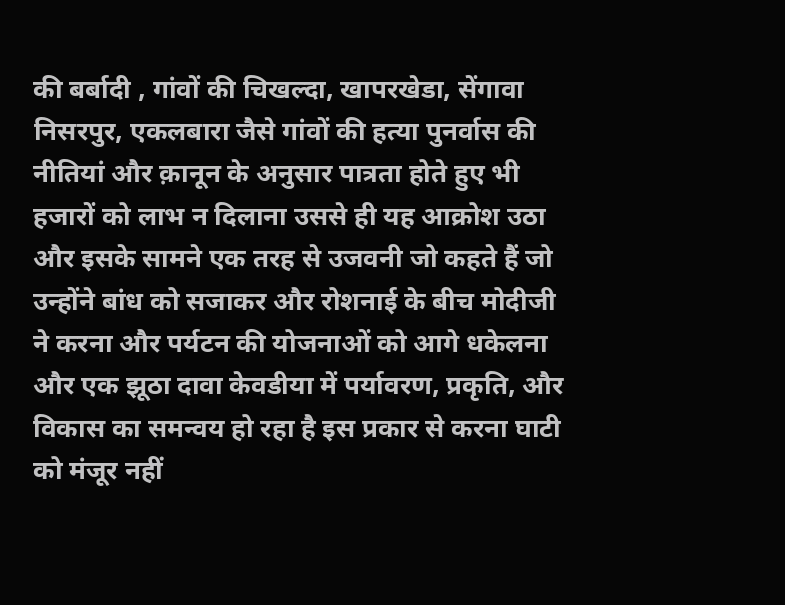की बर्बादी , गांवों की चिखल्दा, खापरखेडा, सेंगावा निसरपुर, एकलबारा जैसे गांवों की हत्या पुनर्वास की नीतियां और क़ानून के अनुसार पात्रता होते हुए भी हजारों को लाभ न दिलाना उससे ही यह आक्रोश उठा और इसके सामने एक तरह से उजवनी जो कहते हैं जो उन्होंने बांध को सजाकर और रोशनाई के बीच मोदीजी ने करना और पर्यटन की योजनाओं को आगे धकेलना और एक झूठा दावा केवडीया में पर्यावरण, प्रकृति, और विकास का समन्वय हो रहा है इस प्रकार से करना घाटी को मंजूर नहीं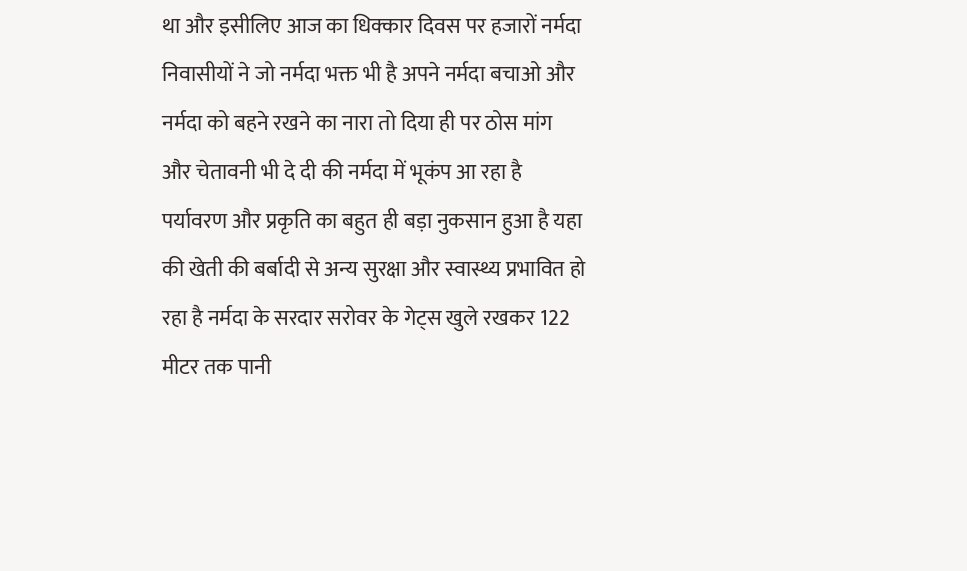था और इसीलिए आज का धिक्कार दिवस पर हजारों नर्मदा निवासीयों ने जो नर्मदा भक्त भी है अपने नर्मदा बचाओ और नर्मदा को बहने रखने का नारा तो दिया ही पर ठोस मांग और चेतावनी भी दे दी की नर्मदा में भूकंप आ रहा है पर्यावरण और प्रकृति का बहुत ही बड़ा नुकसान हुआ है यहा की खेती की बर्बादी से अन्य सुरक्षा और स्वास्थ्य प्रभावित हो रहा है नर्मदा के सरदार सरोवर के गेट्स खुले रखकर 122 मीटर तक पानी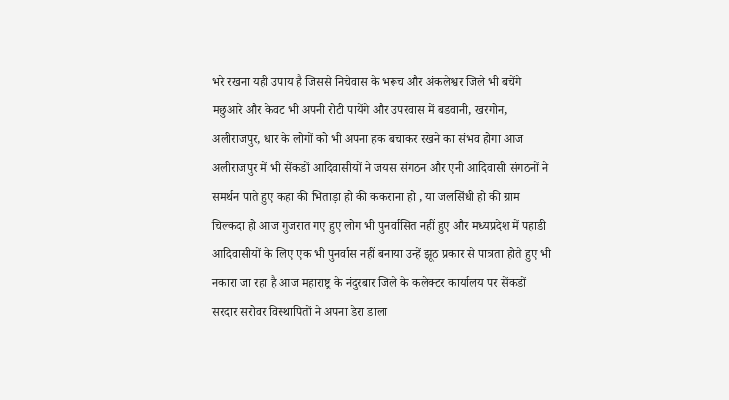भरे रखना यही उपाय है जिससे निचेवास के भरूच और अंकलेश्वर जिले भी बचेंगे मछुआरे और केवट भी अपनी रोटी पायेंगे और उपरवास में बडवानी, खरगोन, अलीराजपुर, धार के लोगों को भी अपना हक बचाकर रखने का संभव होगा आज अलीराजपुर में भी सेंकडों आदिवासीयों ने जयस संगठन और एनी आदिवासी संगठनों ने समर्थन पाते हुए कहा की भिताड़ा हो की ककराना हो , या जलसिंधी हो की ग्राम चिल्कदा हो आज गुजरात गए हुए लोग भी पुनर्वासित नहीं हुए और मध्यप्रदेश में पहाडी आदिवासीयों के लिए एक भी पुनर्वास नहीं बनाया उन्हें झूठ प्रकार से पात्रता होते हुए भी नकारा जा रहा है आज महाराष्ट्र के नंदुरबार जिले के कलेक्टर कार्यालय पर सेंकडों सरदार सरोवर विस्थापितों ने अपना डेरा डाला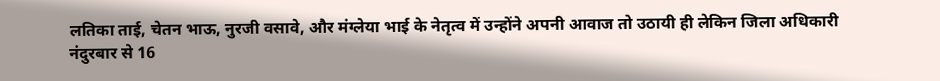लतिका ताई, चेतन भाऊ, नुरजी वसावे, और मंग्लेया भाई के नेतृत्व में उन्होंने अपनी आवाज तो उठायी ही लेकिन जिला अधिकारी नंदुरबार से 16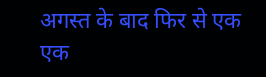अगस्त के बाद फिर से एक एक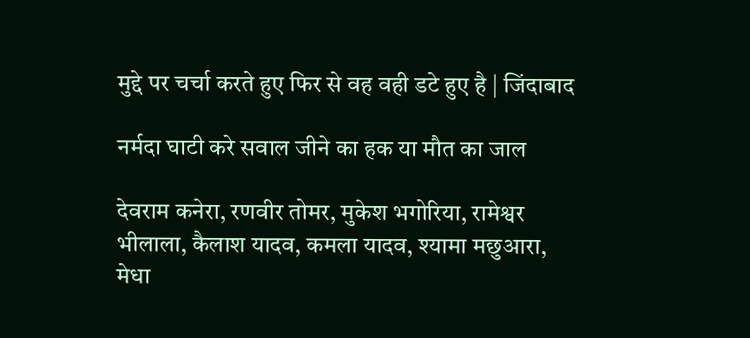मुद्दे पर चर्चा करते हुए फिर से वह वही डटे हुए है | जिंदाबाद

नर्मदा घाटी करे सवाल जीने का हक या मौत का जाल

देवराम कनेरा, रणवीर तोमर, मुकेश भगोरिया, रामेश्वर भीलाला, कैलाश यादव, कमला यादव, श्यामा मछुआरा, मेधा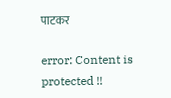पाटकर

error: Content is protected !!